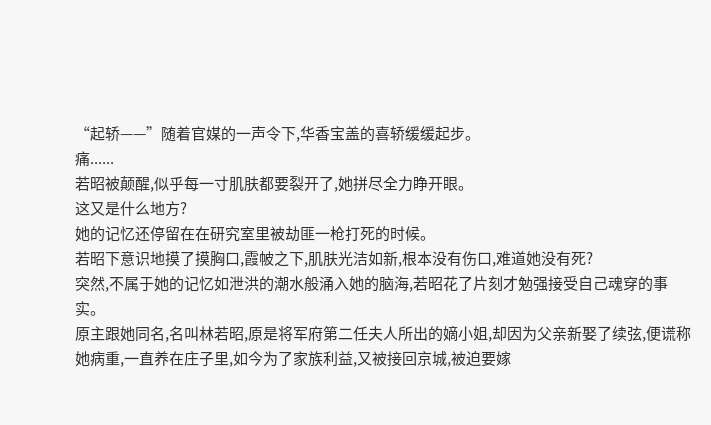“起轿——”随着官媒的一声令下,华香宝盖的喜轿缓缓起步。
痛......
若昭被颠醒,似乎每一寸肌肤都要裂开了,她拼尽全力睁开眼。
这又是什么地方?
她的记忆还停留在在研究室里被劫匪一枪打死的时候。
若昭下意识地摸了摸胸口,霞帔之下,肌肤光洁如新,根本没有伤口,难道她没有死?
突然,不属于她的记忆如泄洪的潮水般涌入她的脑海,若昭花了片刻才勉强接受自己魂穿的事实。
原主跟她同名,名叫林若昭,原是将军府第二任夫人所出的嫡小姐,却因为父亲新娶了续弦,便谎称她病重,一直养在庄子里,如今为了家族利益,又被接回京城,被迫要嫁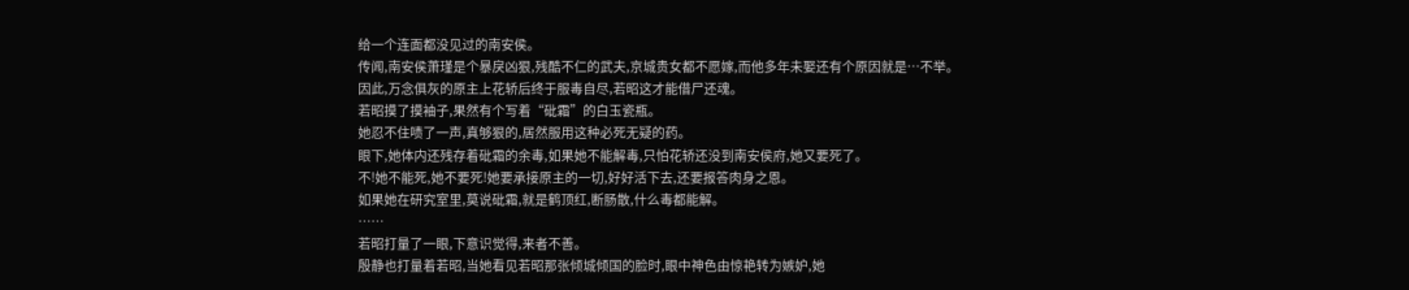给一个连面都没见过的南安侯。
传闻,南安侯萧瑾是个暴戾凶狠,残酷不仁的武夫,京城贵女都不愿嫁,而他多年未娶还有个原因就是…不举。
因此,万念俱灰的原主上花轿后终于服毒自尽,若昭这才能借尸还魂。
若昭摸了摸袖子,果然有个写着“砒霜”的白玉瓷瓶。
她忍不住啧了一声,真够狠的,居然服用这种必死无疑的药。
眼下,她体内还残存着砒霜的余毒,如果她不能解毒,只怕花轿还没到南安侯府,她又要死了。
不!她不能死,她不要死!她要承接原主的一切,好好活下去,还要报答肉身之恩。
如果她在研究室里,莫说砒霜,就是鹤顶红,断肠散,什么毒都能解。
……
若昭打量了一眼,下意识觉得,来者不善。
殷静也打量着若昭,当她看见若昭那张倾城倾国的脸时,眼中神色由惊艳转为嫉妒,她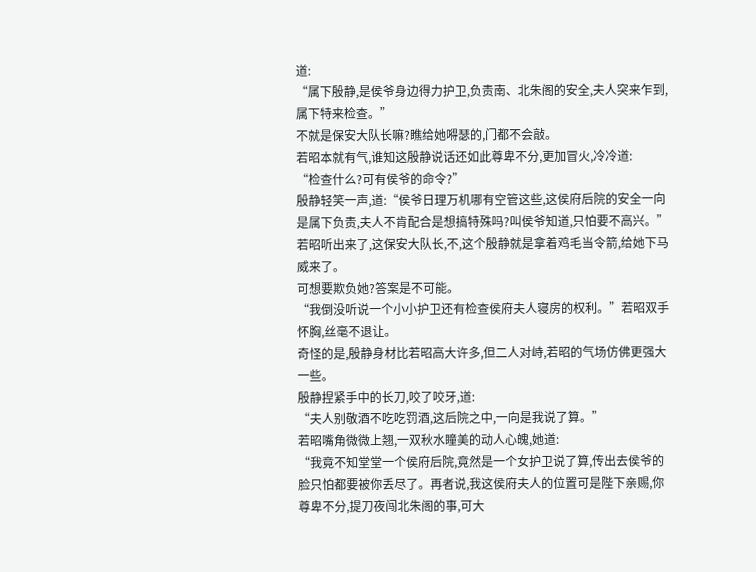道:
“属下殷静,是侯爷身边得力护卫,负责南、北朱阁的安全,夫人突来乍到,属下特来检查。”
不就是保安大队长嘛?瞧给她嘚瑟的,门都不会敲。
若昭本就有气,谁知这殷静说话还如此尊卑不分,更加冒火,冷冷道:
“检查什么?可有侯爷的命令?”
殷静轻笑一声,道:“侯爷日理万机哪有空管这些,这侯府后院的安全一向是属下负责,夫人不肯配合是想搞特殊吗?叫侯爷知道,只怕要不高兴。”
若昭听出来了,这保安大队长,不,这个殷静就是拿着鸡毛当令箭,给她下马威来了。
可想要欺负她?答案是不可能。
“我倒没听说一个小小护卫还有检查侯府夫人寝房的权利。”若昭双手怀胸,丝毫不退让。
奇怪的是,殷静身材比若昭高大许多,但二人对峙,若昭的气场仿佛更强大一些。
殷静捏紧手中的长刀,咬了咬牙,道:
“夫人别敬酒不吃吃罚酒,这后院之中,一向是我说了算。”
若昭嘴角微微上翘,一双秋水瞳美的动人心魄,她道:
“我竟不知堂堂一个侯府后院,竟然是一个女护卫说了算,传出去侯爷的脸只怕都要被你丢尽了。再者说,我这侯府夫人的位置可是陛下亲赐,你尊卑不分,提刀夜闯北朱阁的事,可大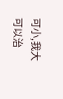可小,我大可以治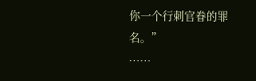你一个行刺官眷的罪名。”
……